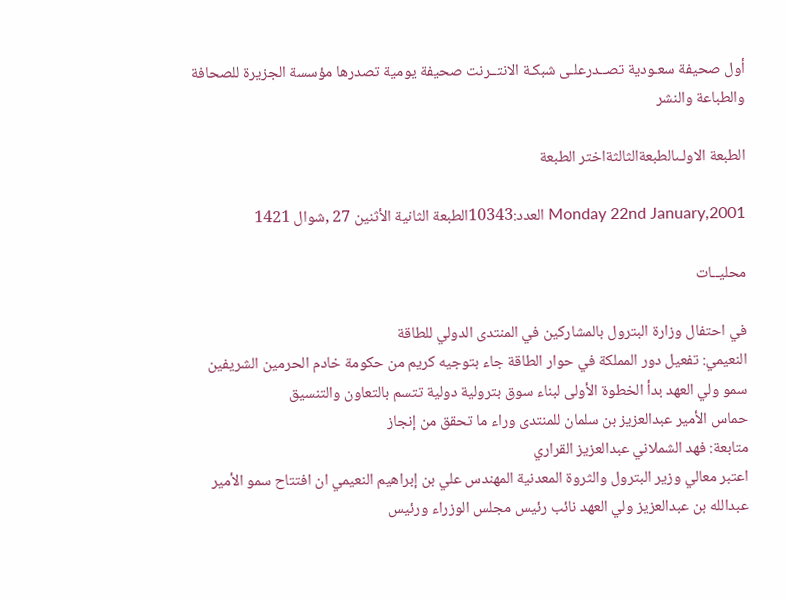أول صحيفة سعـودية تصــدرعلـى شبكـة الانتــرنت صحيفة يومية تصدرها مؤسسة الجزيرة للصحافة والطباعة والنشر

الطبعة الاولـىالطبعةالثالثةاختر الطبعة

Monday 22nd January,2001 العدد:10343الطبعة الثانية الأثنين 27 ,شوال 1421

محليــات

في احتفال وزارة البترول بالمشاركين في المنتدى الدولي للطاقة
النعيمي: تفعيل دور المملكة في حوار الطاقة جاء بتوجيه كريم من حكومة خادم الحرمين الشريفين
سمو ولي العهد بدأ الخطوة الأولى لبناء سوق بترولية دولية تتسم بالتعاون والتنسيق
حماس الأمير عبدالعزيز بن سلمان للمنتدى وراء ما تحقق من إنجاز
متابعة: فهد الشملاني عبدالعزيز القراري
اعتبر معالي وزير البترول والثروة المعدنية المهندس علي بن إبراهيم النعيمي ان افتتاح سمو الأمير عبدالله بن عبدالعزيز ولي العهد نائب رئيس مجلس الوزراء ورئيس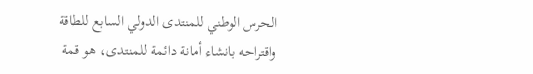الحرس الوطني للمنتدى الدولي السابع للطاقة واقتراحه بانشاء أمانة دائمة للمنتدى، هو قمة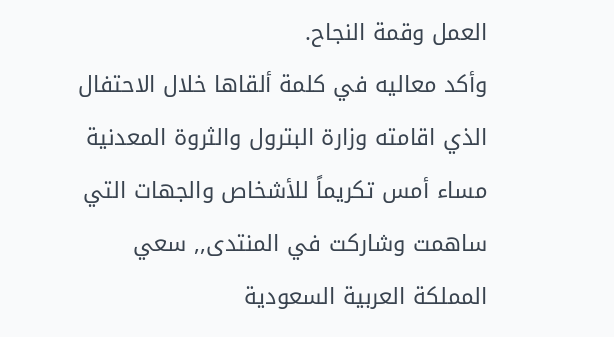العمل وقمة النجاح.
وأكد معاليه في كلمة ألقاها خلال الاحتفال الذي اقامته وزارة البترول والثروة المعدنية مساء أمس تكريماً للأشخاص والجهات التي ساهمت وشاركت في المنتدى,, سعي المملكة العربية السعودية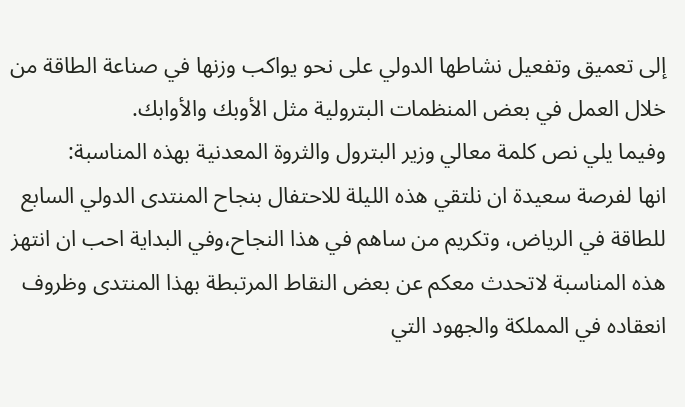إلى تعميق وتفعيل نشاطها الدولي على نحو يواكب وزنها في صناعة الطاقة من خلال العمل في بعض المنظمات البترولية مثل الأوبك والأوابك.
وفيما يلي نص كلمة معالي وزير البترول والثروة المعدنية بهذه المناسبة:
انها لفرصة سعيدة ان نلتقي هذه الليلة للاحتفال بنجاح المنتدى الدولي السابع للطاقة في الرياض، وتكريم من ساهم في هذا النجاح،وفي البداية احب ان انتهز هذه المناسبة لاتحدث معكم عن بعض النقاط المرتبطة بهذا المنتدى وظروف انعقاده في المملكة والجهود التي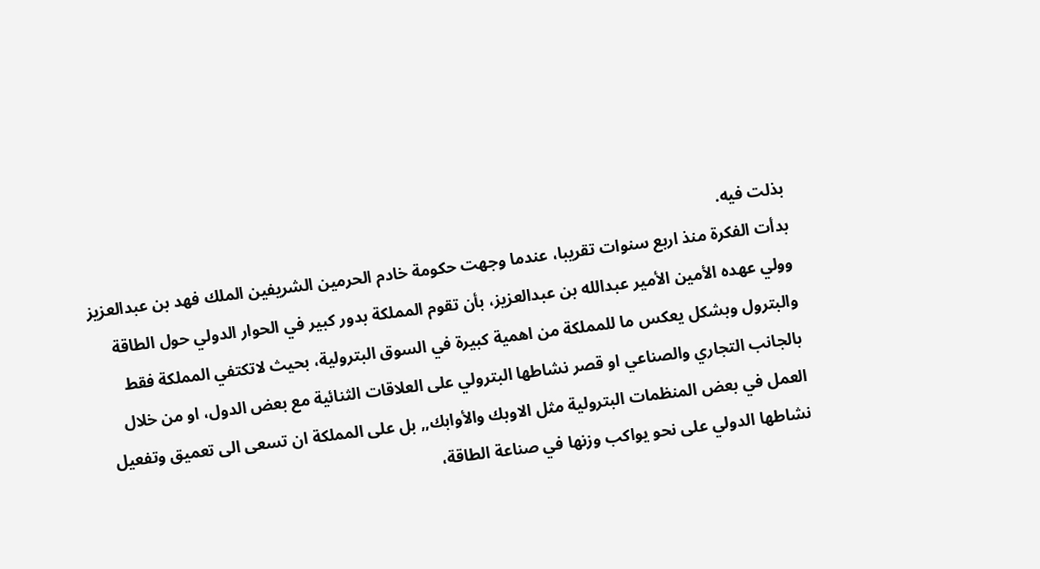بذلت فيه.
بدأت الفكرة منذ اربع سنوات تقريبا، عندما وجهت حكومة خادم الحرمين الشريفين الملك فهد بن عبدالعزيز وولي عهده الأمين الأمير عبدالله بن عبدالعزيز، بأن تقوم المملكة بدور كبير في الحوار الدولي حول الطاقة والبترول وبشكل يعكس ما للمملكة من اهمية كبيرة في السوق البترولية، بحيث لاتكتفي المملكة فقط بالجانب التجاري والصناعي او قصر نشاطها البترولي على العلاقات الثنائية مع بعض الدول، او من خلال العمل في بعض المنظمات البترولية مثل الاوبك والأوابك,, بل على المملكة ان تسعى الى تعميق وتفعيل نشاطها الدولي على نحو يواكب وزنها في صناعة الطاقة،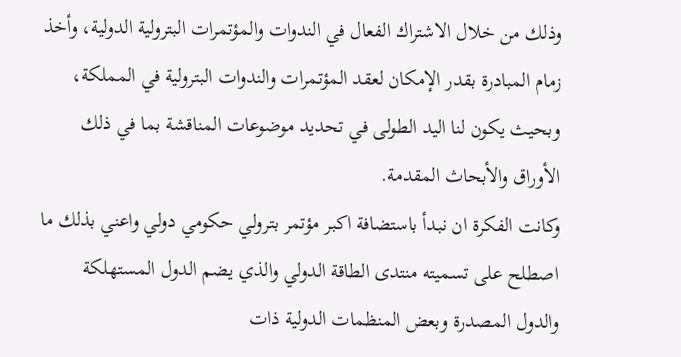وذلك من خلال الاشتراك الفعال في الندوات والمؤتمرات البترولية الدولية، وأخذ زمام المبادرة بقدر الإمكان لعقد المؤتمرات والندوات البترولية في المملكة، وبحيث يكون لنا اليد الطولى في تحديد موضوعات المناقشة بما في ذلك الأوراق والأبحاث المقدمة.
وكانت الفكرة ان نبدأ باستضافة اكبر مؤتمر بترولي حكومي دولي واعني بذلك ما اصطلح على تسميته منتدى الطاقة الدولي والذي يضم الدول المستهلكة والدول المصدرة وبعض المنظمات الدولية ذات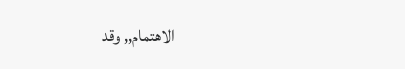الاهتمام,, وقد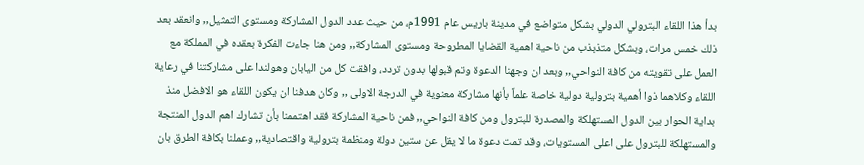بدأ هذا اللقاء البترولي الدولي بشكل متواضع في مدينة باريس عام 1991م، من حيث عدد الدول المشاركة ومستوى التمثيل,, وانعقد بعد ذلك خمس مرات، وبشكل متذبذب من ناحية اهمية القضايا المطروحة ومستوى المشاركة,, ومن هنا جاءت الفكرة بعقده في المملكة مع العمل على تقويته من كافة النواحي,, وبعد ان وجهنا الدعوة وتم قبولها بدون تردد، وافقت كل من اليابان وهولندا على مشاركتنا في رعاية اللقاء وكلاهما ذوا أهمية بترولية دولية خاصة علماً بأنها مشاركة معنوية في الدرجة الاولى ,, وكان هدفنا ان يكون اللقاء هو الافضل منذ بداية الحوار بين الدول المستهلكة والمصدرة للبترول ومن كافة النواحي,, فمن ناحية المشاركة فقد اهتممنا بأن تشارك اهم الدول المنتجة والمستهلكة للبترول على اعلى المستويات، وقد تمت دعوة ما لا يقل عن ستين دولة ومنظمة بترولية واقتصادية,, وعملنا بكافة الطرق بان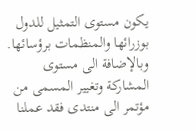يكون مستوى التمثيل للدول بوزرائها والمنظمات برؤسائها.
وبالإضافة الى مستوى المشاركة وتغيير المسمى من مؤتمر الى منتدى فقد عملنا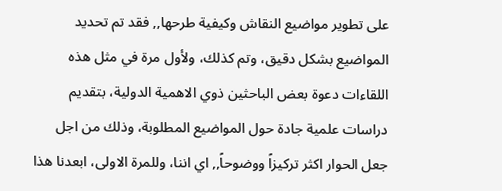على تطوير مواضيع النقاش وكيفية طرحها,, فقد تم تحديد المواضيع بشكل دقيق، وتم كذلك، ولأول مرة في مثل هذه اللقاءات دعوة بعض الباحثين ذوي الاهمية الدولية، بتقديم دراسات علمية جادة حول المواضيع المطلوبة، وذلك من اجل جعل الحوار اكثر تركيزاً ووضوحاً,, اي اننا، وللمرة الاولى، ابعدنا هذا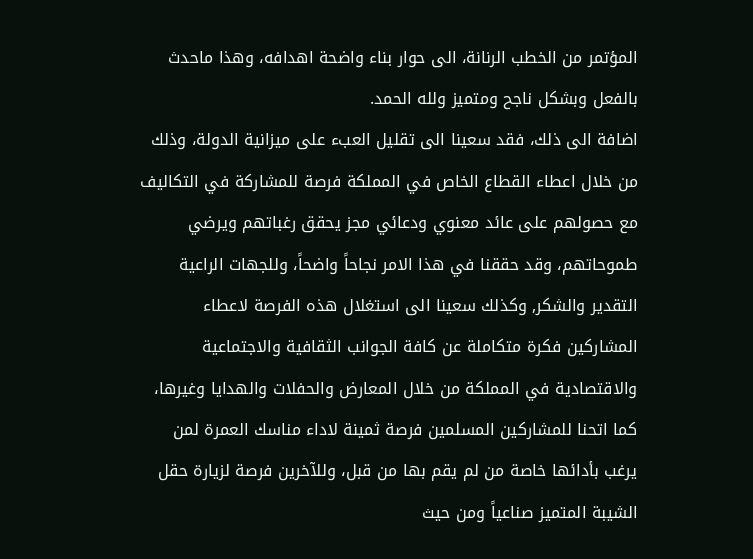المؤتمر من الخطب الرنانة، الى حوار بناء واضحة اهدافه، وهذا ماحدث بالفعل وبشكل ناجح ومتميز ولله الحمد.
اضافة الى ذلك، فقد سعينا الى تقليل العبء على ميزانية الدولة، وذلك من خلال اعطاء القطاع الخاص في المملكة فرصة للمشاركة في التكاليف مع حصولهم على عائد معنوي ودعائي مجز يحقق رغباتهم ويرضي طموحاتهم، وقد حققنا في هذا الامر نجاحاً واضحاً، وللجهات الراعية التقدير والشكر, وكذلك سعينا الى استغلال هذه الفرصة لاعطاء المشاركين فكرة متكاملة عن كافة الجوانب الثقافية والاجتماعية والاقتصادية في المملكة من خلال المعارض والحفلات والهدايا وغيرها، كما اتحنا للمشاركين المسلمين فرصة ثمينة لاداء مناسك العمرة لمن يرغب بأدائها خاصة من لم يقم بها من قبل، وللآخرين فرصة لزيارة حقل الشيبة المتميز صناعياً ومن حيث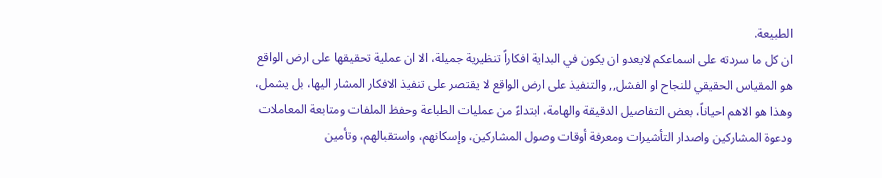الطبيعة.
ان كل ما سردته على اسماعكم لايعدو ان يكون في البداية افكاراً تنظيرية جميلة، الا ان عملية تحقيقها على ارض الواقع هو المقياس الحقيقي للنجاح او الفشل,, والتنفيذ على ارض الواقع لا يقتصر على تنفيذ الافكار المشار اليها، بل يشمل، وهذا هو الاهم احياناً، بعض التفاصيل الدقيقة والهامة، ابتداءً من عمليات الطباعة وحفظ الملفات ومتابعة المعاملات ودعوة المشاركين واصدار التأشيرات ومعرفة أوقات وصول المشاركين، وإسكانهم، واستقبالهم، وتأمين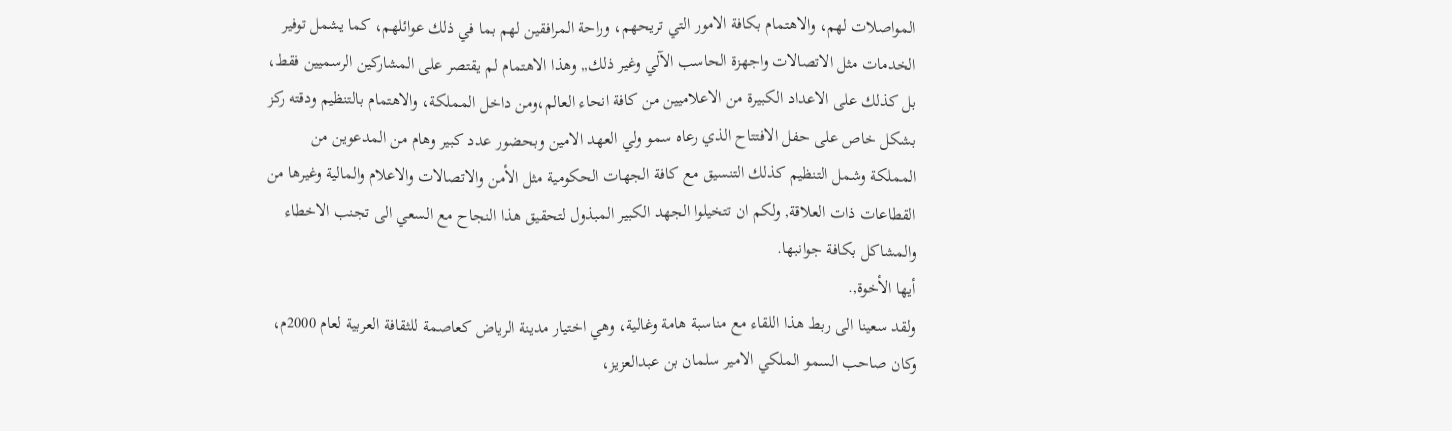المواصلات لهم، والاهتمام بكافة الامور التي تريحهم، وراحة المرافقين لهم بما في ذلك عوائلهم، كما يشمل توفير الخدمات مثل الاتصالات واجهزة الحاسب الآلي وغير ذلك,, وهذا الاهتمام لم يقتصر على المشاركين الرسميين فقط، بل كذلك على الاعداد الكبيرة من الاعلاميين من كافة انحاء العالم،ومن داخل المملكة، والاهتمام بالتنظيم ودقته ركز بشكل خاص على حفل الافتتاح الذي رعاه سمو ولي العهد الامين وبحضور عدد كبير وهام من المدعوين من المملكة وشمل التنظيم كذلك التنسيق مع كافة الجهات الحكومية مثل الأمن والاتصالات والاعلام والمالية وغيرها من القطاعات ذات العلاقة, ولكم ان تتخيلوا الجهد الكبير المبذول لتحقيق هذا النجاح مع السعي الى تجنب الاخطاء والمشاكل بكافة جوانبها.
أيها الأخوة,.
ولقد سعينا الى ربط هذا اللقاء مع مناسبة هامة وغالية، وهي اختيار مدينة الرياض كعاصمة للثقافة العربية لعام 2000م، وكان صاحب السمو الملكي الامير سلمان بن عبدالعزيز،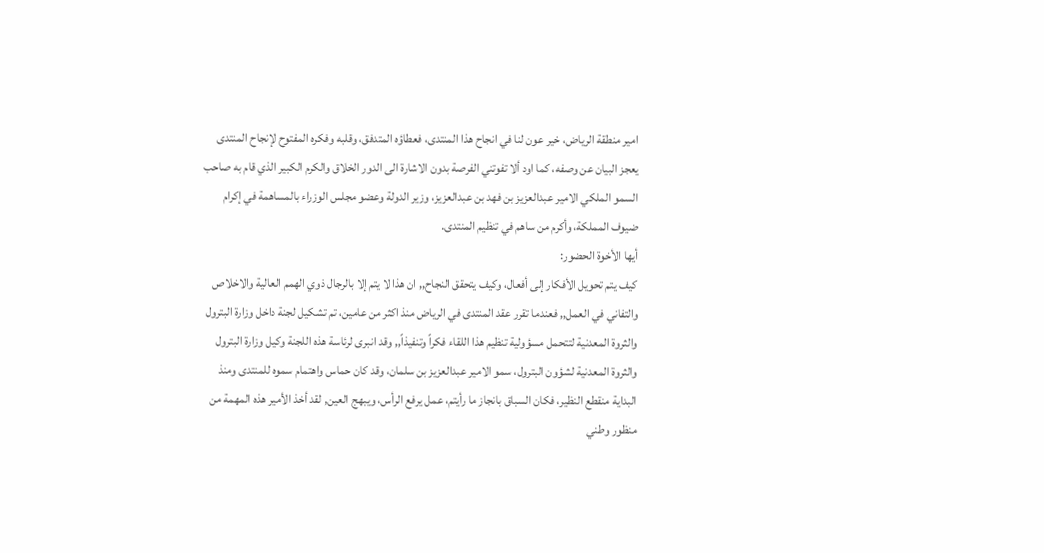امير منطقة الرياض، خير عون لنا في انجاح هذا المنتدى، فعطاؤه المتدفق، وقلبه وفكره المفتوح لإنجاح المنتدى يعجز البيان عن وصفه، كما اود ألا تفوتني الفرصة بدون الاشارة الى الدور الخلاق والكرم الكبير الذي قام به صاحب السمو الملكي الامير عبدالعزيز بن فهد بن عبدالعزيز، وزير الدولة وعضو مجلس الوزراء بالمساهمة في إكرام ضيوف المملكة، وأكرم من ساهم في تنظيم المنتدى.
أيها الأخوة الحضور:
كيف يتم تحويل الأفكار إلى أفعال، وكيف يتحقق النجاح,, ان هذا لا يتم إلا بالرجال ذوي الهمم العالية والاخلاص والتفاني في العمل,, فعندما تقرر عقد المنتدى في الرياض منذ اكثر من عامين، تم تشكيل لجنة داخل وزارة البترول والثروة المعدنية لتتحمل مسؤولية تنظيم هذا اللقاء فكراً وتنفيذاً,, وقد انبرى لرئاسة هذه اللجنة وكيل وزارة البترول والثروة المعدنية لشؤون البترول، سمو الامير عبدالعزيز بن سلمان، وقد كان حماس واهتمام سموه للمنتدى ومنذ البداية منقطع النظير، فكان السباق بانجاز ما رأيتم، عمل يرفع الرأس، ويبهج العين, لقد أخذ الأمير هذه المهمة من منظور وطني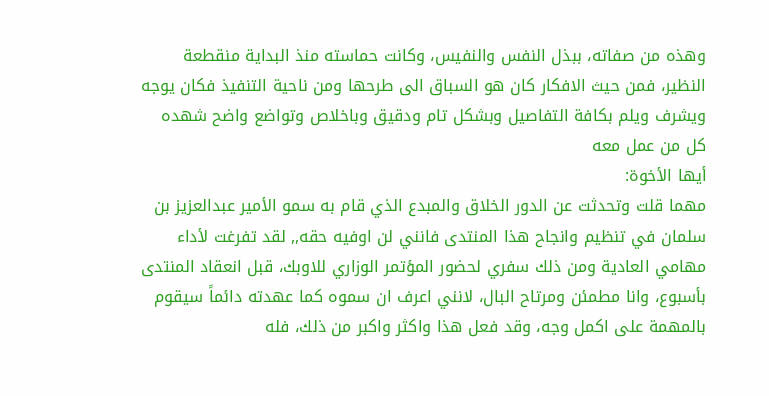وهذه من صفاته، ببذل النفس والنفيس، وكانت حماسته منذ البداية منقطعة النظير، فمن حيث الافكار كان هو السباق الى طرحها ومن ناحية التنفيذ فكان يوجه ويشرف ويلم بكافة التفاصيل وبشكل تام ودقيق وباخلاص وتواضع واضح شهده كل من عمل معه
أيها الأخوة:
مهما قلت وتحدثت عن الدور الخلاق والمبدع الذي قام به سمو الأمير عبدالعزيز بن سلمان في تنظيم وانجاح هذا المنتدى فانني لن اوفيه حقه,, لقد تفرغت لأداء مهامي العادية ومن ذلك سفري لحضور المؤتمر الوزاري للاوبك، قبل انعقاد المنتدى بأسبوع، وانا مطمئن ومرتاح البال، لانني اعرف ان سموه كما عهدته دائماً سيقوم بالمهمة على اكمل وجه، وقد فعل هذا واكثر واكبر من ذلك، فله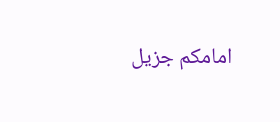امامكم جزيل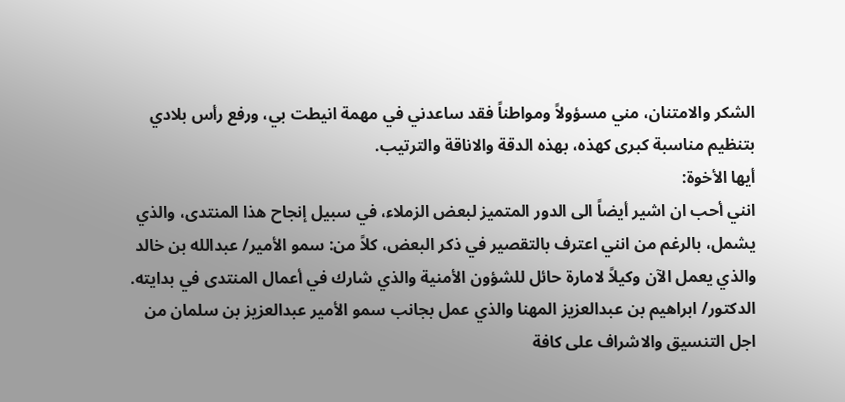الشكر والامتنان، مني مسؤولاً ومواطناً فقد ساعدني في مهمة انيطت بي، ورفع رأس بلادي بتنظيم مناسبة كبرى كهذه، بهذه الدقة والاناقة والترتيب.
أيها الأخوة:
انني أحب ان اشير أيضاً الى الدور المتميز لبعض الزملاء، في سبيل إنجاح هذا المنتدى، والذي يشمل، بالرغم من انني اعترف بالتقصير في ذكر البعض، كلاً من: سمو الأمير/ عبدالله بن خالد والذي يعمل الآن وكيلاً لامارة حائل للشؤون الأمنية والذي شارك في أعمال المنتدى في بدايته.
الدكتور/ ابراهيم بن عبدالعزيز المهنا والذي عمل بجانب سمو الأمير عبدالعزيز بن سلمان من اجل التنسيق والاشراف على كافة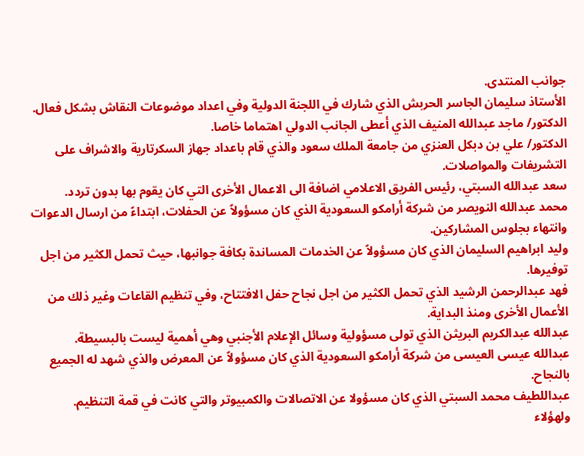جوانب المنتدى.
الأستاذ سليمان الجاسر الحربش الذي شارك في اللجنة الدولية وفي اعداد موضوعات النقاش بشكل فعال.
الدكتور/ ماجد عبدالله المنيف الذي أعطى الجانب الدولي اهتماما خاصا.
الدكتور/ علي بن دبكل العنزي من جامعة الملك سعود والذي قام باعداد جهاز السكرتارية والاشراف على التشريفات والمواصلات.
سعد عبدالله السبتي، رئيس الفريق الاعلامي اضافة الى الاعمال الأخرى التي كان يقوم بها بدون تردد.
محمد عبدالله النويصر من شركة أرامكو السعودية الذي كان مسؤولاً عن الحفلات، ابتداءً من ارسال الدعوات وانتهاء بجلوس المشاركين.
وليد ابراهيم السليمان الذي كان مسؤولاً عن الخدمات المساندة بكافة جوانبها، حيث تحمل الكثير من اجل توفيرها.
فهد عبدالرحمن الرشيد الذي تحمل الكثير من اجل نجاح حفل الافتتاح، وفي تنظيم القاعات وغير ذلك من الأعمال الأخرى ومنذ البداية.
عبدالله عبدالكريم البريثن الذي تولى مسؤولية وسائل الإعلام الأجنبي وهي أهمية ليست بالبسيطة.
عبدالله عيسى العيسى من شركة أرامكو السعودية الذي كان مسؤولاً عن المعرض والذي شهد له الجميع بالنجاح.
عبداللطيف محمد السبتي الذي كان مسؤولا عن الاتصالات والكمبيوتر والتي كانت في قمة التنظيم.
ولهؤلاء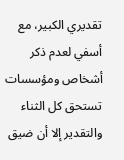تقديري الكبير، مع أسفي لعدم ذكر أشخاص ومؤسسات تستحق كل الثناء والتقدير إلا أن ضيق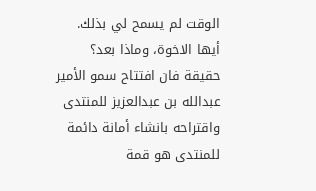الوقت لم يسمح لي بذلك.
أيها الاخوة، وماذا بعد؟
حقيقة فان افتتاح سمو الأمير عبدالله بن عبدالعزيز للمنتدى واقتراحه بانشاء أمانة دائمة للمنتدى هو قمة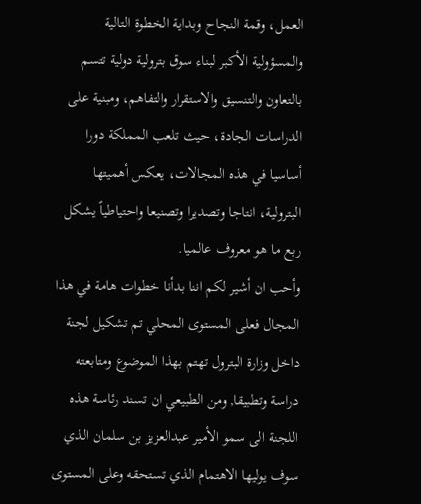العمل، وقمة النجاح وبداية الخطوة التالية والمسؤولية الأكبر لبناء سوق بترولية دولية تتسم بالتعاون والتنسيق والاستقرار والتفاهم، ومبنية على الدراسات الجادة، حيث تلعب المملكة دورا أساسيا في هذه المجالات، يعكس أهميتها البترولية، انتاجا وتصديرا وتصنيعا واحتياطياً يشكل ربع ما هو معروف عالميا.
وأحب ان أشير لكم اننا بدأنا خطوات هامة في هذا المجال فعلى المستوى المحلي تم تشكيل لجنة داخل وزارة البترول تهتم بهذا الموضوع ومتابعته دراسة وتطبيقا, ومن الطبيعي ان تسند رئاسة هذه اللجنة الى سمو الأمير عبدالعزيز بن سلمان الذي سوف يوليها الاهتمام الذي تستحقه وعلى المستوى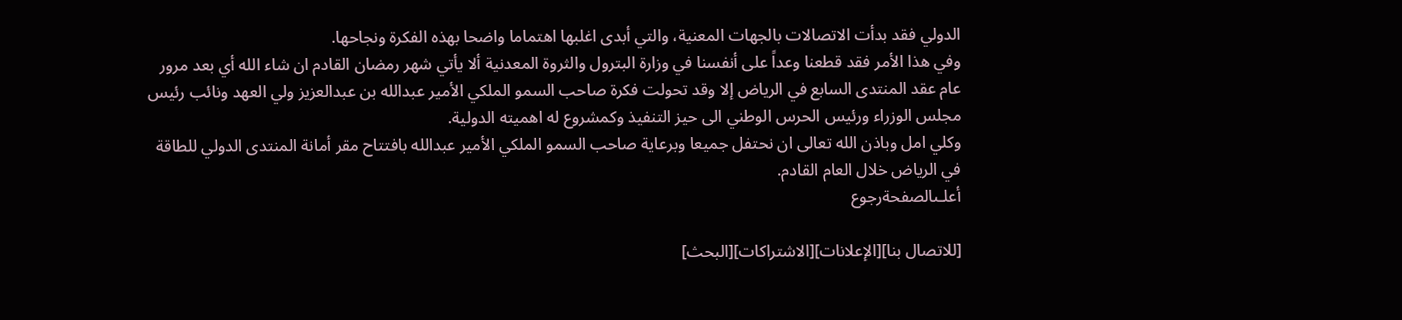الدولي فقد بدأت الاتصالات بالجهات المعنية، والتي أبدى اغلبها اهتماما واضحا بهذه الفكرة ونجاحها.
وفي هذا الأمر فقد قطعنا وعداً على أنفسنا في وزارة البترول والثروة المعدنية ألا يأتي شهر رمضان القادم ان شاء الله أي بعد مرور عام عقد المنتدى السابع في الرياض إلا وقد تحولت فكرة صاحب السمو الملكي الأمير عبدالله بن عبدالعزيز ولي العهد ونائب رئيس مجلس الوزراء ورئيس الحرس الوطني الى حيز التنفيذ وكمشروع له اهميته الدولية.
وكلي امل وباذن الله تعالى ان نحتفل جميعا وبرعاية صاحب السمو الملكي الأمير عبدالله بافتتاح مقر أمانة المنتدى الدولي للطاقة في الرياض خلال العام القادم.
أعلـىالصفحةرجوع

[للاتصال بنا][الإعلانات][الاشتراكات][البحث]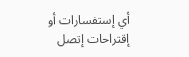أي إستفسارات أو إقتراحات إتصل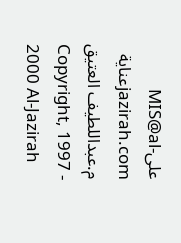علىMIS@al-jazirah.comعناية م.عبداللطيف العتيق
Copyright, 1997 - 2000 Al-Jazirah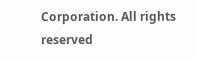Corporation. All rights reserved